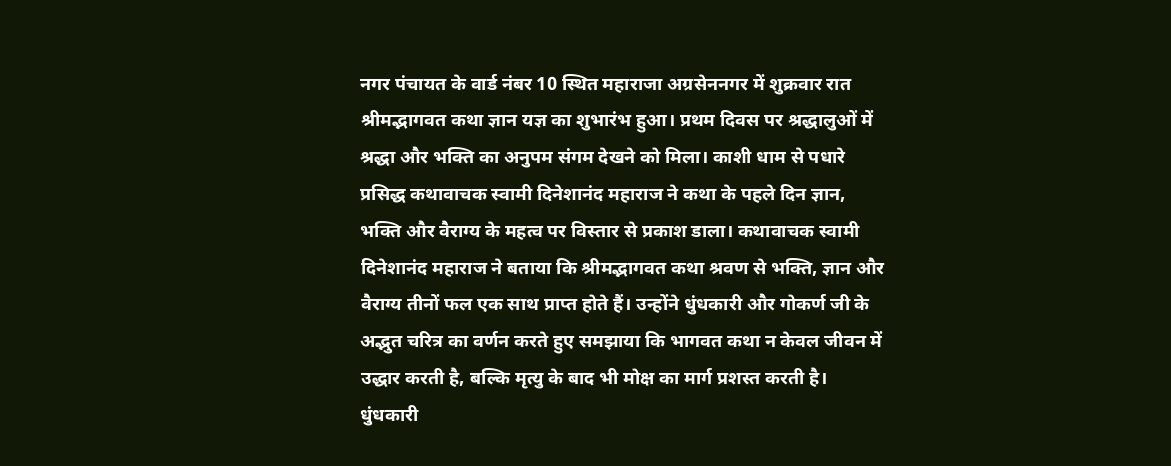नगर पंचायत के वार्ड नंबर 10 स्थित महाराजा अग्रसेननगर में शुक्रवार रात श्रीमद्भागवत कथा ज्ञान यज्ञ का शुभारंभ हुआ। प्रथम दिवस पर श्रद्धालुओं में श्रद्धा और भक्ति का अनुपम संगम देखने को मिला। काशी धाम से पधारे प्रसिद्ध कथावाचक स्वामी दिनेशानंद महाराज ने कथा के पहले दिन ज्ञान, भक्ति और वैराग्य के महत्व पर विस्तार से प्रकाश डाला। कथावाचक स्वामी दिनेशानंद महाराज ने बताया कि श्रीमद्भागवत कथा श्रवण से भक्ति, ज्ञान और वैराग्य तीनों फल एक साथ प्राप्त होते हैं। उन्होंने धुंधकारी और गोकर्ण जी के अद्भुत चरित्र का वर्णन करते हुए समझाया कि भागवत कथा न केवल जीवन में उद्धार करती है, बल्कि मृत्यु के बाद भी मोक्ष का मार्ग प्रशस्त करती है। धुंधकारी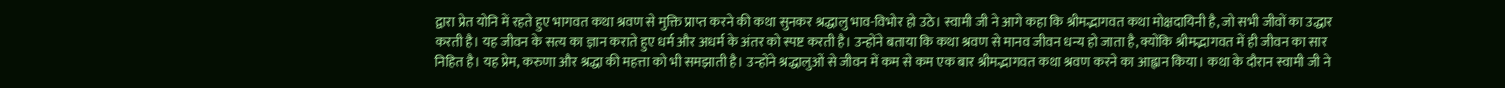द्वारा प्रेत योनि में रहते हुए भागवत कथा श्रवण से मुक्ति प्राप्त करने की कथा सुनकर श्रद्धालु भाव-विभोर हो उठे। स्वामी जी ने आगे कहा कि श्रीमद्भागवत कथा मोक्षदायिनी है, जो सभी जीवों का उद्धार करती है। यह जीवन के सत्य का ज्ञान कराते हुए धर्म और अधर्म के अंतर को स्पष्ट करती है। उन्होंने बताया कि कथा श्रवण से मानव जीवन धन्य हो जाता है, क्योंकि श्रीमद्भागवत में ही जीवन का सार निहित है। यह प्रेम, करुणा और श्रद्धा की महत्ता को भी समझाती है। उन्होंने श्रद्धालुओं से जीवन में कम से कम एक बार श्रीमद्भागवत कथा श्रवण करने का आह्वान किया। कथा के दौरान स्वामी जी ने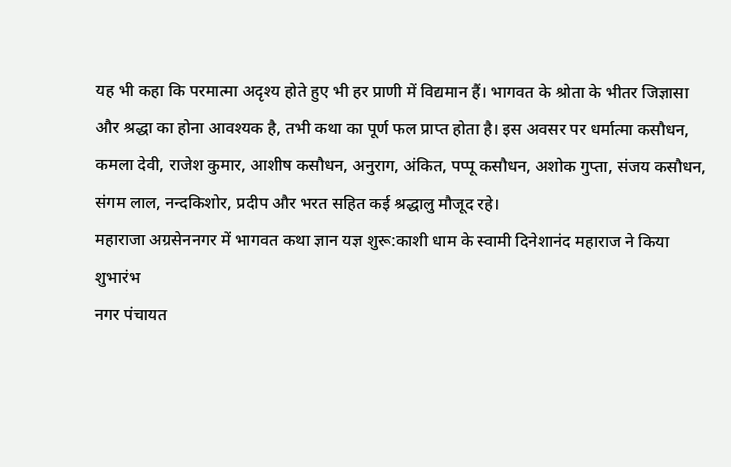यह भी कहा कि परमात्मा अदृश्य होते हुए भी हर प्राणी में विद्यमान हैं। भागवत के श्रोता के भीतर जिज्ञासा और श्रद्धा का होना आवश्यक है, तभी कथा का पूर्ण फल प्राप्त होता है। इस अवसर पर धर्मात्मा कसौधन, कमला देवी, राजेश कुमार, आशीष कसौधन, अनुराग, अंकित, पप्पू कसौधन, अशोक गुप्ता, संजय कसौधन, संगम लाल, नन्दकिशोर, प्रदीप और भरत सहित कई श्रद्धालु मौजूद रहे।
महाराजा अग्रसेननगर में भागवत कथा ज्ञान यज्ञ शुरू:काशी धाम के स्वामी दिनेशानंद महाराज ने किया शुभारंभ
नगर पंचायत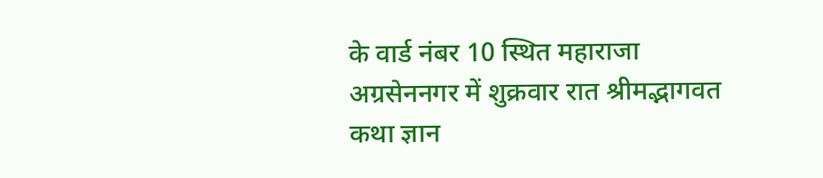के वार्ड नंबर 10 स्थित महाराजा अग्रसेननगर में शुक्रवार रात श्रीमद्भागवत कथा ज्ञान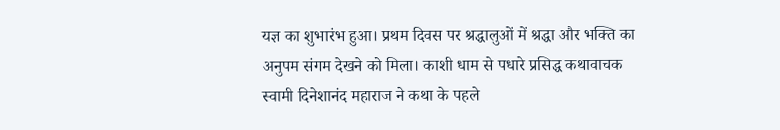यज्ञ का शुभारंभ हुआ। प्रथम दिवस पर श्रद्धालुओं में श्रद्धा और भक्ति का अनुपम संगम देखने को मिला। काशी धाम से पधारे प्रसिद्ध कथावाचक स्वामी दिनेशानंद महाराज ने कथा के पहले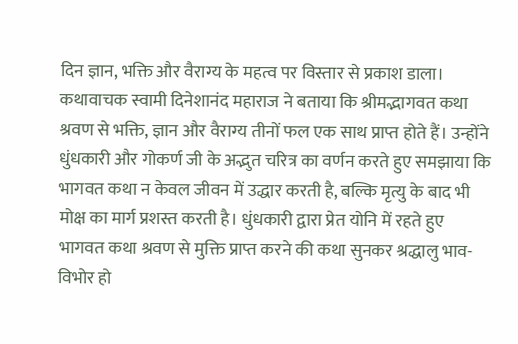दिन ज्ञान, भक्ति और वैराग्य के महत्व पर विस्तार से प्रकाश डाला। कथावाचक स्वामी दिनेशानंद महाराज ने बताया कि श्रीमद्भागवत कथा श्रवण से भक्ति, ज्ञान और वैराग्य तीनों फल एक साथ प्राप्त होते हैं। उन्होंने धुंधकारी और गोकर्ण जी के अद्भुत चरित्र का वर्णन करते हुए समझाया कि भागवत कथा न केवल जीवन में उद्धार करती है, बल्कि मृत्यु के बाद भी मोक्ष का मार्ग प्रशस्त करती है। धुंधकारी द्वारा प्रेत योनि में रहते हुए भागवत कथा श्रवण से मुक्ति प्राप्त करने की कथा सुनकर श्रद्धालु भाव-विभोर हो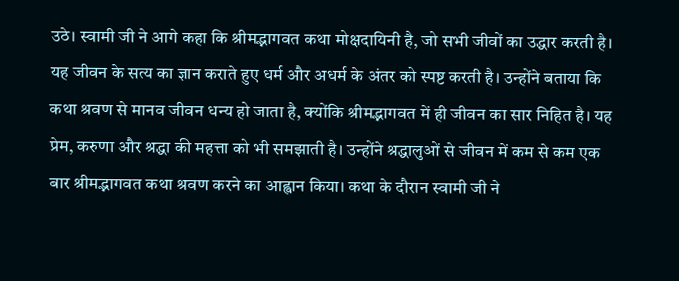उठे। स्वामी जी ने आगे कहा कि श्रीमद्भागवत कथा मोक्षदायिनी है, जो सभी जीवों का उद्धार करती है। यह जीवन के सत्य का ज्ञान कराते हुए धर्म और अधर्म के अंतर को स्पष्ट करती है। उन्होंने बताया कि कथा श्रवण से मानव जीवन धन्य हो जाता है, क्योंकि श्रीमद्भागवत में ही जीवन का सार निहित है। यह प्रेम, करुणा और श्रद्धा की महत्ता को भी समझाती है। उन्होंने श्रद्धालुओं से जीवन में कम से कम एक बार श्रीमद्भागवत कथा श्रवण करने का आह्वान किया। कथा के दौरान स्वामी जी ने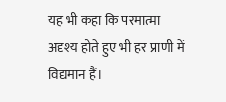यह भी कहा कि परमात्मा अदृश्य होते हुए भी हर प्राणी में विद्यमान हैं।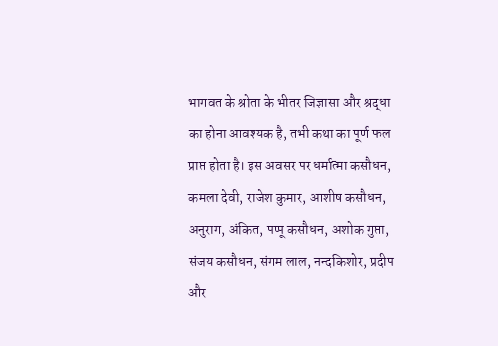भागवत के श्रोता के भीतर जिज्ञासा और श्रद्धा का होना आवश्यक है, तभी कथा का पूर्ण फल प्राप्त होता है। इस अवसर पर धर्मात्मा कसौधन, कमला देवी, राजेश कुमार, आशीष कसौधन, अनुराग, अंकित, पप्पू कसौधन, अशोक गुप्ता, संजय कसौधन, संगम लाल, नन्दकिशोर, प्रदीप और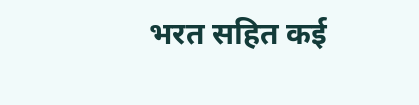भरत सहित कई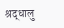श्रद्धालु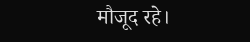मौजूद रहे।